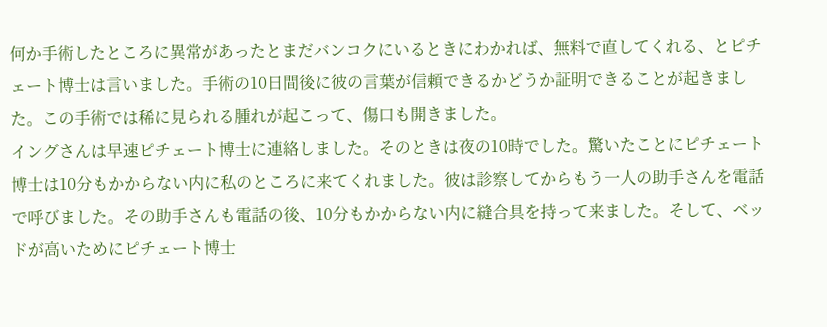何か手術したところに異常があったとまだバンコクにいるときにわかれば、無料で直してくれる、とピチェート博士は言いました。手術の10日間後に彼の言葉が信頼できるかどうか証明できることが起きました。この手術では稀に見られる腫れが起こって、傷口も開きました。
イングさんは早速ピチェート博士に連絡しました。そのときは夜の10時でした。驚いたことにピチェート博士は10分もかからない内に私のところに来てくれました。彼は診察してからもう一人の助手さんを電話で呼びました。その助手さんも電話の後、10分もかからない内に縫合具を持って来ました。そして、ベッドが高いためにピチェート博士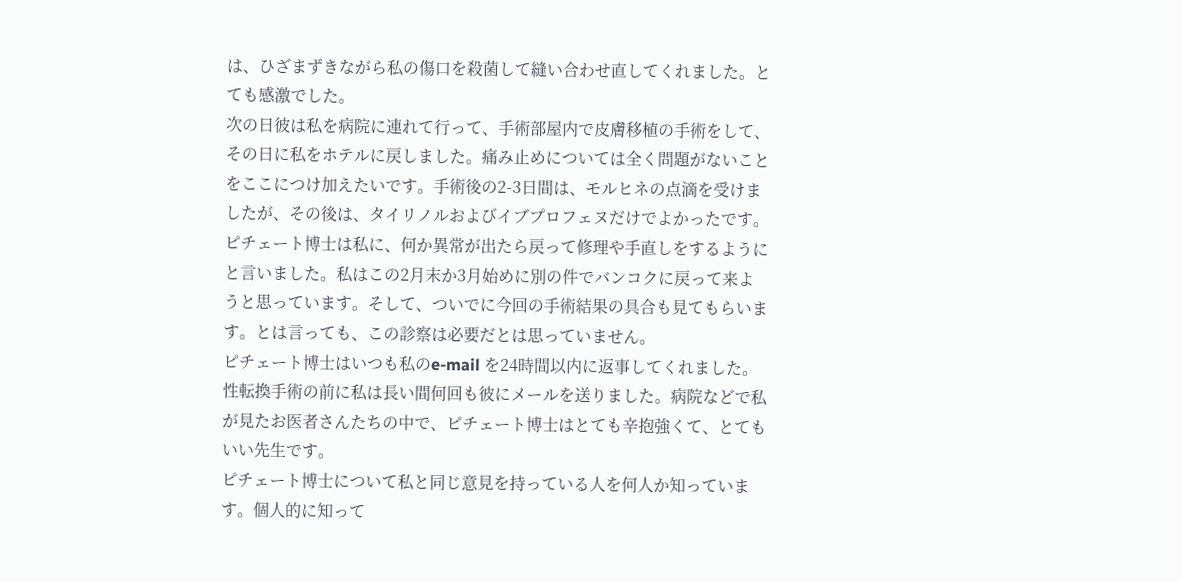は、ひざまずきながら私の傷口を殺菌して縫い合わせ直してくれました。とても感激でした。
次の日彼は私を病院に連れて行って、手術部屋内で皮膚移植の手術をして、その日に私をホテルに戻しました。痛み止めについては全く問題がないことをここにつけ加えたいです。手術後の2-3日間は、モルヒネの点滴を受けましたが、その後は、タイリノルおよびイブプロフェヌだけでよかったです。
ピチェート博士は私に、何か異常が出たら戻って修理や手直しをするようにと言いました。私はこの2月末か3月始めに別の件でバンコクに戻って来ようと思っています。そして、ついでに今回の手術結果の具合も見てもらいます。とは言っても、この診察は必要だとは思っていません。
ピチェート博士はいつも私のe-mail を24時間以内に返事してくれました。性転換手術の前に私は長い間何回も彼にメールを送りました。病院などで私が見たお医者さんたちの中で、ピチェート博士はとても辛抱強くて、とてもいい先生です。
ピチェート博士について私と同じ意見を持っている人を何人か知っています。個人的に知って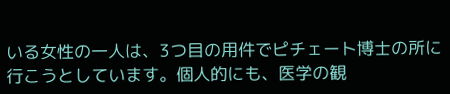いる女性の一人は、3つ目の用件でピチェート博士の所に行こうとしています。個人的にも、医学の観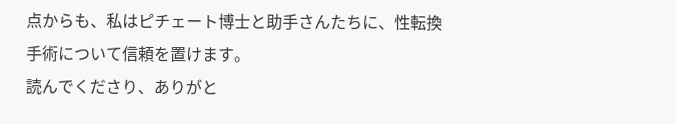点からも、私はピチェート博士と助手さんたちに、性転換手術について信頼を置けます。
読んでくださり、ありがと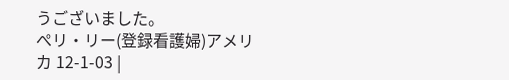うございました。
ぺリ・リー(登録看護婦)アメリカ 12-1-03 |